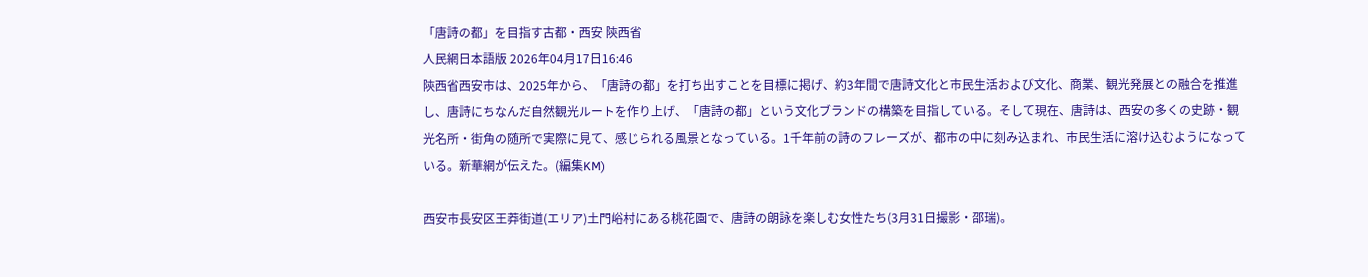「唐詩の都」を目指す古都・西安 陝西省
人民網日本語版 2026年04月17日16:46
陝西省西安市は、2025年から、「唐詩の都」を打ち出すことを目標に掲げ、約3年間で唐詩文化と市民生活および文化、商業、観光発展との融合を推進し、唐詩にちなんだ自然観光ルートを作り上げ、「唐詩の都」という文化ブランドの構築を目指している。そして現在、唐詩は、西安の多くの史跡・観光名所・街角の随所で実際に見て、感じられる風景となっている。1千年前の詩のフレーズが、都市の中に刻み込まれ、市民生活に溶け込むようになっている。新華網が伝えた。(編集KM)

西安市長安区王莽街道(エリア)土門峪村にある桃花園で、唐詩の朗詠を楽しむ女性たち(3月31日撮影・邵瑞)。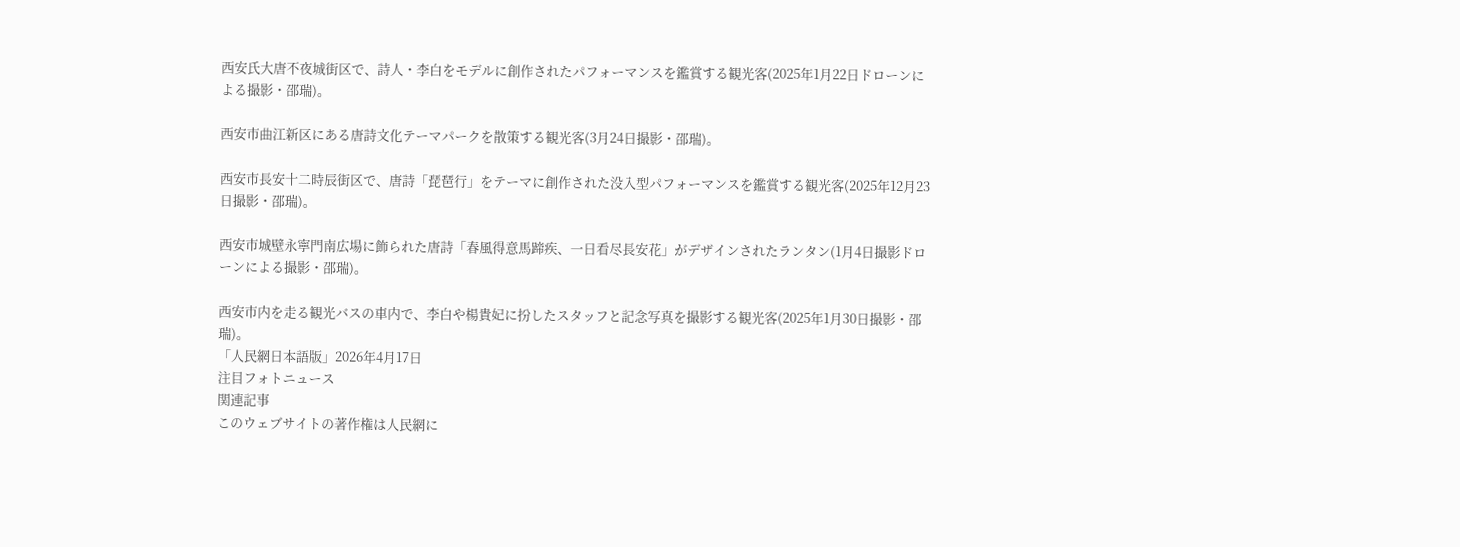西安氏大唐不夜城街区で、詩人・李白をモデルに創作されたパフォーマンスを鑑賞する観光客(2025年1月22日ドローンによる撮影・邵瑞)。

西安市曲江新区にある唐詩文化テーマパークを散策する観光客(3月24日撮影・邵瑞)。

西安市長安十二時辰街区で、唐詩「琵琶行」をテーマに創作された没入型パフォーマンスを鑑賞する観光客(2025年12月23日撮影・邵瑞)。

西安市城壁永寧門南広場に飾られた唐詩「春風得意馬蹄疾、一日看尽長安花」がデザインされたランタン(1月4日撮影ドローンによる撮影・邵瑞)。

西安市内を走る観光バスの車内で、李白や楊貴妃に扮したスタッフと記念写真を撮影する観光客(2025年1月30日撮影・邵瑞)。
「人民網日本語版」2026年4月17日
注目フォトニュース
関連記事
このウェブサイトの著作権は人民網に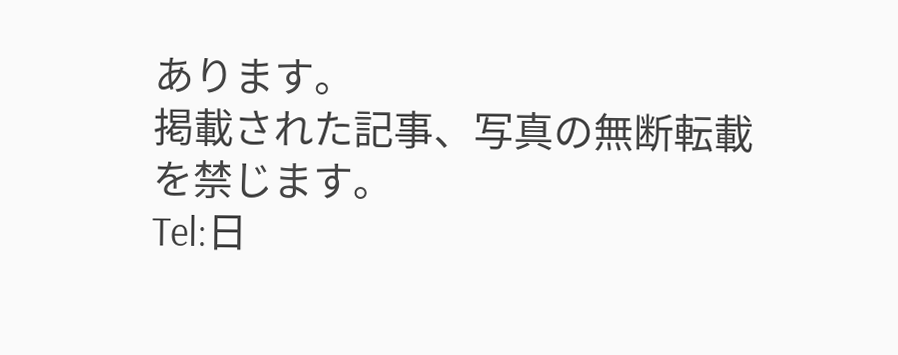あります。
掲載された記事、写真の無断転載を禁じます。
Tel:日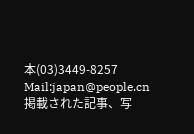本(03)3449-8257 Mail:japan@people.cn
掲載された記事、写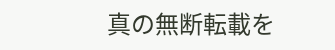真の無断転載を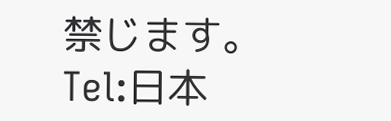禁じます。
Tel:日本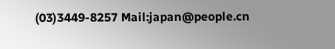(03)3449-8257 Mail:japan@people.cn